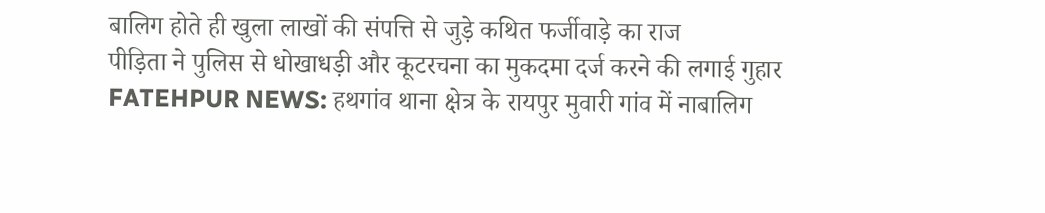बालिग होते ही खुला लाखों की संपत्ति से जुड़े कथित फर्जीवाड़े का राज
पीड़िता ने पुलिस से धोखाधड़ी और कूटरचना का मुकदमा दर्ज करने की लगाई गुहार
FATEHPUR NEWS: हथगांव थाना क्षेत्र के रायपुर मुवारी गांव में नाबालिग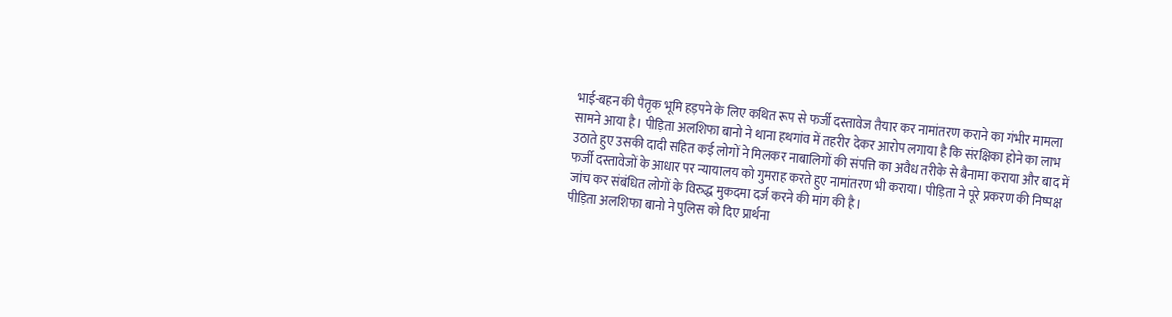भाई-बहन की पैतृक भूमि हड़पने के लिए कथित रूप से फर्जी दस्तावेज तैयार कर नामांतरण कराने का गंभीर मामला सामने आया है। पीड़िता अलशिफा बानो ने थाना हथगांव में तहरीर देकर आरोप लगाया है कि संरक्षिका होने का लाभ उठाते हुए उसकी दादी सहित कई लोगों ने मिलकर नाबालिगों की संपत्ति का अवैध तरीके से बैनामा कराया और बाद में फर्जी दस्तावेजों के आधार पर न्यायालय को गुमराह करते हुए नामांतरण भी कराया। पीड़िता ने पूरे प्रकरण की निष्पक्ष जांच कर संबंधित लोगों के विरुद्ध मुकदमा दर्ज करने की मांग की है।
पीड़िता अलशिफा बानो ने पुलिस को दिए प्रार्थना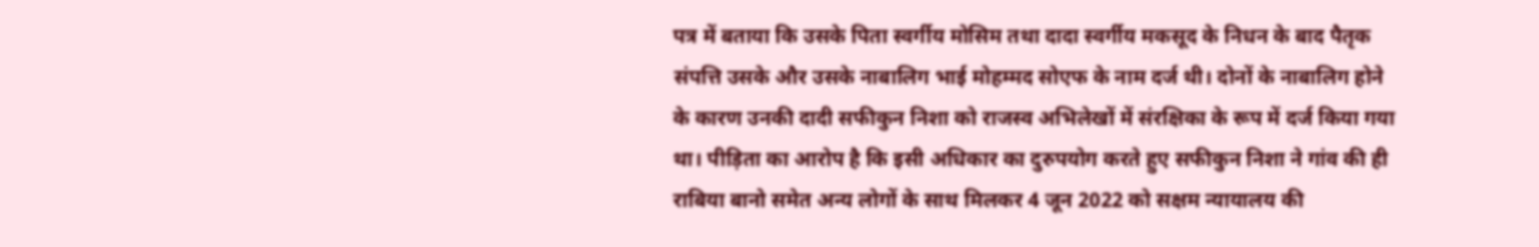पत्र में बताया कि उसके पिता स्वर्गीय मोसिम तथा दादा स्वर्गीय मकसूद के निधन के बाद पैतृक संपत्ति उसके और उसके नाबालिग भाई मोहम्मद सोएफ के नाम दर्ज थी। दोनों के नाबालिग होने के कारण उनकी दादी सफीकुन निशा को राजस्व अभिलेखों में संरक्षिका के रूप में दर्ज किया गया था। पीड़िता का आरोप है कि इसी अधिकार का दुरुपयोग करते हुए सफीकुन निशा ने गांव की ही राबिया बानो समेत अन्य लोगों के साथ मिलकर 4 जून 2022 को सक्षम न्यायालय की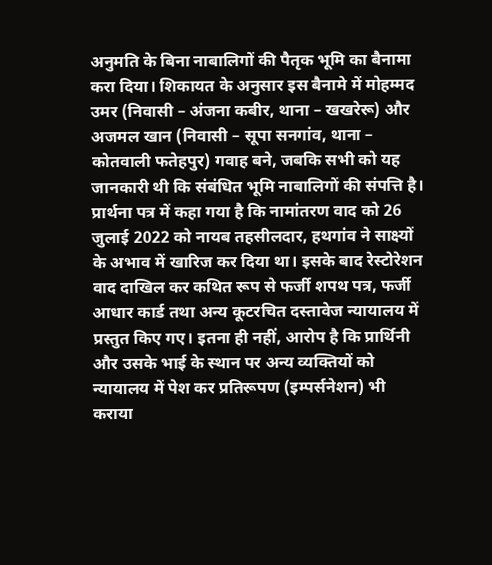अनुमति के बिना नाबालिगों की पैतृक भूमि का बैनामा करा दिया। शिकायत के अनुसार इस बैनामे में मोहम्मद उमर (निवासी – अंजना कबीर, थाना – खखरेरू) और अजमल खान (निवासी – सूपा सनगांव, थाना – कोतवाली फतेहपुर) गवाह बने, जबकि सभी को यह जानकारी थी कि संबंधित भूमि नाबालिगों की संपत्ति है। प्रार्थना पत्र में कहा गया है कि नामांतरण वाद को 26 जुलाई 2022 को नायब तहसीलदार, हथगांव ने साक्ष्यों के अभाव में खारिज कर दिया था। इसके बाद रेस्टोरेशन वाद दाखिल कर कथित रूप से फर्जी शपथ पत्र, फर्जी आधार कार्ड तथा अन्य कूटरचित दस्तावेज न्यायालय में प्रस्तुत किए गए। इतना ही नहीं, आरोप है कि प्रार्थिनी और उसके भाई के स्थान पर अन्य व्यक्तियों को न्यायालय में पेश कर प्रतिरूपण (इम्पर्सनेशन) भी कराया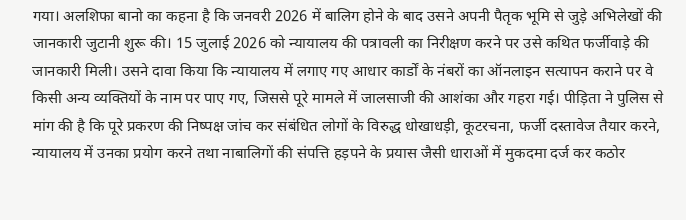गया। अलशिफा बानो का कहना है कि जनवरी 2026 में बालिग होने के बाद उसने अपनी पैतृक भूमि से जुड़े अभिलेखों की जानकारी जुटानी शुरू की। 15 जुलाई 2026 को न्यायालय की पत्रावली का निरीक्षण करने पर उसे कथित फर्जीवाड़े की जानकारी मिली। उसने दावा किया कि न्यायालय में लगाए गए आधार कार्डों के नंबरों का ऑनलाइन सत्यापन कराने पर वे किसी अन्य व्यक्तियों के नाम पर पाए गए, जिससे पूरे मामले में जालसाजी की आशंका और गहरा गई। पीड़िता ने पुलिस से मांग की है कि पूरे प्रकरण की निष्पक्ष जांच कर संबंधित लोगों के विरुद्ध धोखाधड़ी, कूटरचना, फर्जी दस्तावेज तैयार करने, न्यायालय में उनका प्रयोग करने तथा नाबालिगों की संपत्ति हड़पने के प्रयास जैसी धाराओं में मुकदमा दर्ज कर कठोर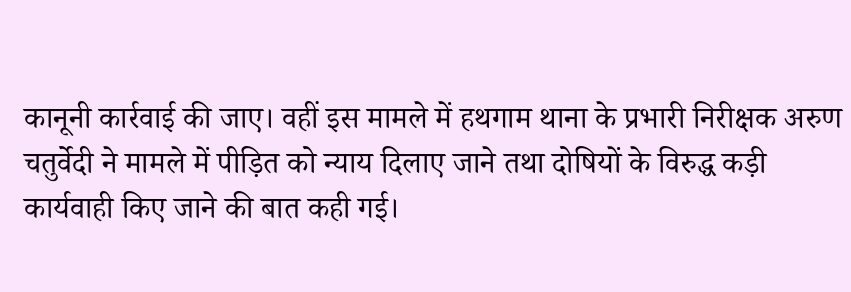कानूनी कार्रवाई की जाए। वहीं इस मामले में हथगाम थाना के प्रभारी निरीक्षक अरुण चतुर्वेदी ने मामले में पीड़ित को न्याय दिलाए जाने तथा दोषियों के विरुद्ध कड़ी कार्यवाही किए जाने की बात कही गई।